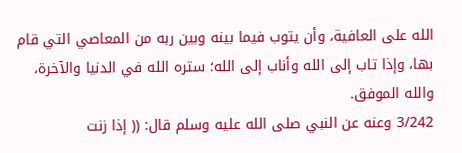الله على العافية، وأن يتوب فيما بينه وبين ربه من المعاصي التي قام بها، وإذا تاب إلى الله وأناب إلى الله؛ ستره الله في الدنيا والآخرة، والله الموفق.
3/242 وعنه عن النبي صلى الله عليه وسلم قال: (( إذا زنت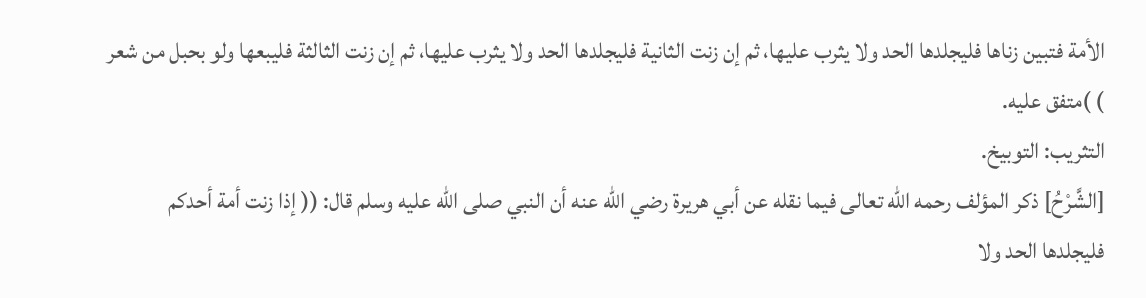الأمة فتبين زناها فليجلدها الحد ولا يثرب عليها، ثم إن زنت الثانية فليجلدها الحد ولا يثرب عليها، ثم إن زنت الثالثة فليبعها ولو بحبل من شعر ) )متفق عليه.
التثريب: التوبيخ.
[الشَّرْحُ] ذكر المؤلف رحمه الله تعالى فيما نقله عن أبي هريرة رضي الله عنه أن النبي صلى الله عليه وسلم قال: (( إذا زنت أمة أحدكم فليجلدها الحد ولا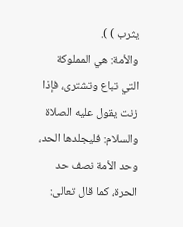يثرب ) ).
والأمة: هي المملوكة التي تباع وتشترى، فإذا زنت يقول عليه الصلاة والسلام: فليجلدها الحد، وحد الأمة نصف حد الحرة، كما قال تعالى: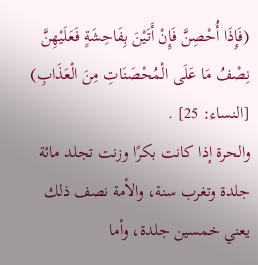(فَإِذَا أُحْصِنَّ فَإِنْ أَتَيْنَ بِفَاحِشَةٍ فَعَلَيْهِنَّ نِصْفُ مَا عَلَى الْمُحْصَنَاتِ مِنَ الْعَذَابِ) [النساء: 25] .
والحرة إذا كانت بكرًا وزنت تجلد مائة جلدة وتغرب سنة، والأمة نصف ذلك يعني خمسين جلدة، وأما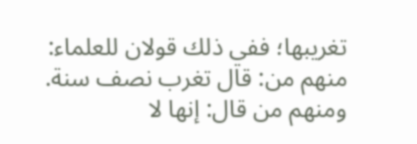تغريبها؛ ففي ذلك قولان للعلماء:
منهم من: قال تغرب نصف سنة.
ومنهم من قال: إنها لا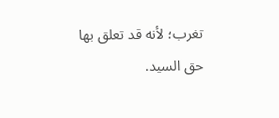تغرب؛ لأنه قد تعلق بها حق السيد.